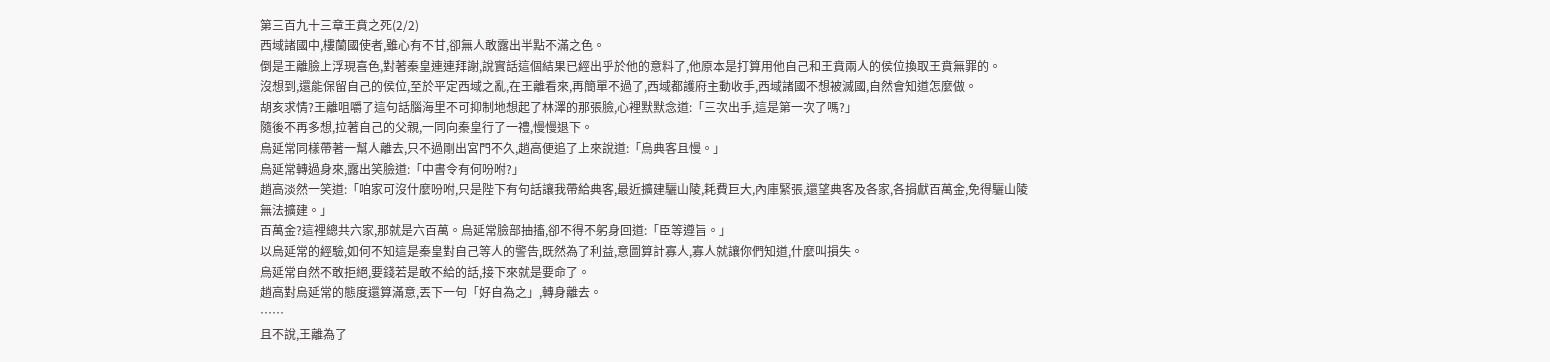第三百九十三章王賁之死(2/2)
西域諸國中,樓蘭國使者,雖心有不甘,卻無人敢露出半點不滿之色。
倒是王離臉上浮現喜色,對著秦皇連連拜謝,說實話這個結果已經出乎於他的意料了,他原本是打算用他自己和王賁兩人的侯位換取王賁無罪的。
沒想到,還能保留自己的侯位,至於平定西域之亂,在王離看來,再簡單不過了,西域都護府主動收手,西域諸國不想被滅國,自然會知道怎麼做。
胡亥求情?王離咀嚼了這句話腦海里不可抑制地想起了林澤的那張臉,心裡默默念道:「三次出手,這是第一次了嗎?」
隨後不再多想,拉著自己的父親,一同向秦皇行了一禮,慢慢退下。
烏延常同樣帶著一幫人離去,只不過剛出宮門不久,趙高便追了上來說道:「烏典客且慢。」
烏延常轉過身來,露出笑臉道:「中書令有何吩咐?」
趙高淡然一笑道:「咱家可沒什麼吩咐,只是陛下有句話讓我帶給典客,最近擴建驪山陵,耗費巨大,內庫緊張,還望典客及各家,各捐獻百萬金,免得驪山陵無法擴建。」
百萬金?這裡總共六家,那就是六百萬。烏延常臉部抽搐,卻不得不躬身回道:「臣等遵旨。」
以烏延常的經驗,如何不知這是秦皇對自己等人的警告,既然為了利益,意圖算計寡人,寡人就讓你們知道,什麼叫損失。
烏延常自然不敢拒絕,要錢若是敢不給的話,接下來就是要命了。
趙高對烏延常的態度還算滿意,丟下一句「好自為之」,轉身離去。
……
且不說,王離為了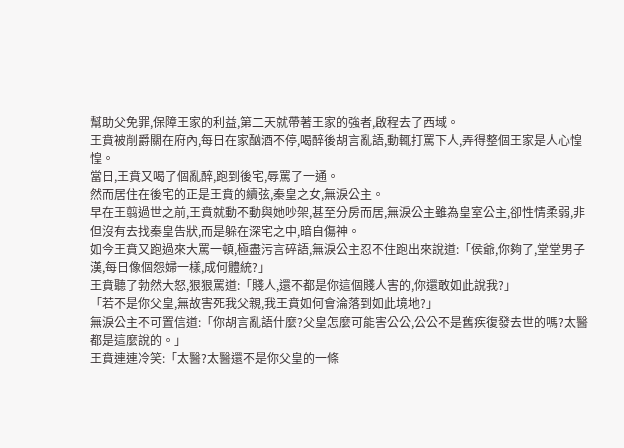幫助父免罪,保障王家的利益,第二天就帶著王家的強者,啟程去了西域。
王賁被削爵關在府內,每日在家酗酒不停,喝醉後胡言亂語,動輒打罵下人,弄得整個王家是人心惶惶。
當日,王賁又喝了個亂醉,跑到後宅,辱罵了一通。
然而居住在後宅的正是王賁的續弦,秦皇之女,無淚公主。
早在王翦過世之前,王賁就動不動與她吵架,甚至分房而居,無淚公主雖為皇室公主,卻性情柔弱,非但沒有去找秦皇告狀,而是躲在深宅之中,暗自傷神。
如今王賁又跑過來大罵一頓,極盡污言碎語,無淚公主忍不住跑出來說道:「侯爺,你夠了,堂堂男子漢,每日像個怨婦一樣,成何體統?」
王賁聽了勃然大怒,狠狠罵道:「賤人,還不都是你這個賤人害的,你還敢如此說我?」
「若不是你父皇,無故害死我父親,我王賁如何會淪落到如此境地?」
無淚公主不可置信道:「你胡言亂語什麼?父皇怎麼可能害公公,公公不是舊疾復發去世的嗎?太醫都是這麼說的。」
王賁連連冷笑:「太醫?太醫還不是你父皇的一條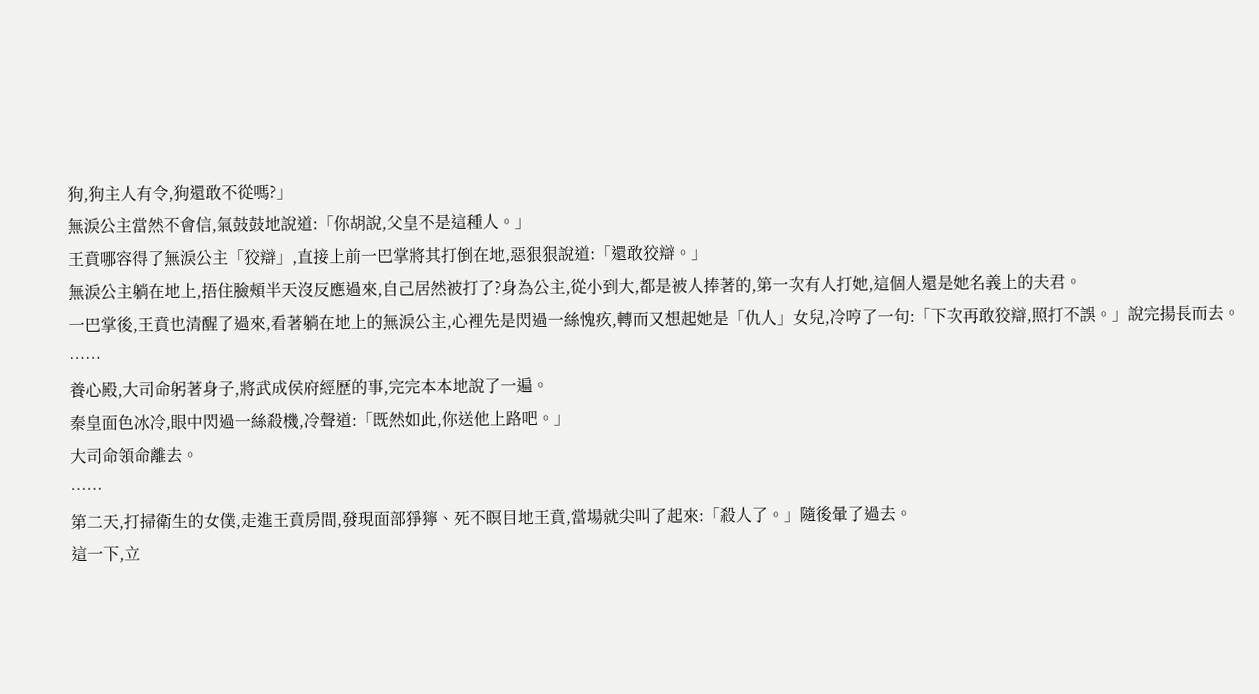狗,狗主人有令,狗還敢不從嗎?」
無淚公主當然不會信,氣鼓鼓地說道:「你胡說,父皇不是這種人。」
王賁哪容得了無淚公主「狡辯」,直接上前一巴掌將其打倒在地,惡狠狠說道:「還敢狡辯。」
無淚公主躺在地上,捂住臉頰半天沒反應過來,自己居然被打了?身為公主,從小到大,都是被人捧著的,第一次有人打她,這個人還是她名義上的夫君。
一巴掌後,王賁也清醒了過來,看著躺在地上的無淚公主,心裡先是閃過一絲愧疚,轉而又想起她是「仇人」女兒,冷哼了一句:「下次再敢狡辯,照打不誤。」說完揚長而去。
……
養心殿,大司命躬著身子,將武成侯府經歷的事,完完本本地說了一遍。
秦皇面色冰冷,眼中閃過一絲殺機,冷聲道:「既然如此,你送他上路吧。」
大司命領命離去。
……
第二天,打掃衛生的女僕,走進王賁房間,發現面部猙獰、死不瞑目地王賁,當場就尖叫了起來:「殺人了。」隨後暈了過去。
這一下,立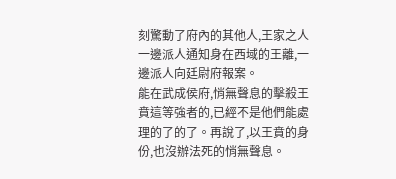刻驚動了府內的其他人,王家之人一邊派人通知身在西域的王離,一邊派人向廷尉府報案。
能在武成侯府,悄無聲息的擊殺王賁這等強者的,已經不是他們能處理的了的了。再說了,以王賁的身份,也沒辦法死的悄無聲息。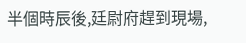半個時辰後,廷尉府趕到現場,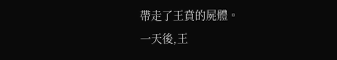帶走了王賁的屍體。
一天後,王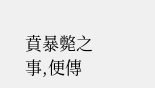賁暴斃之事,便傳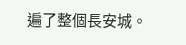遍了整個長安城。